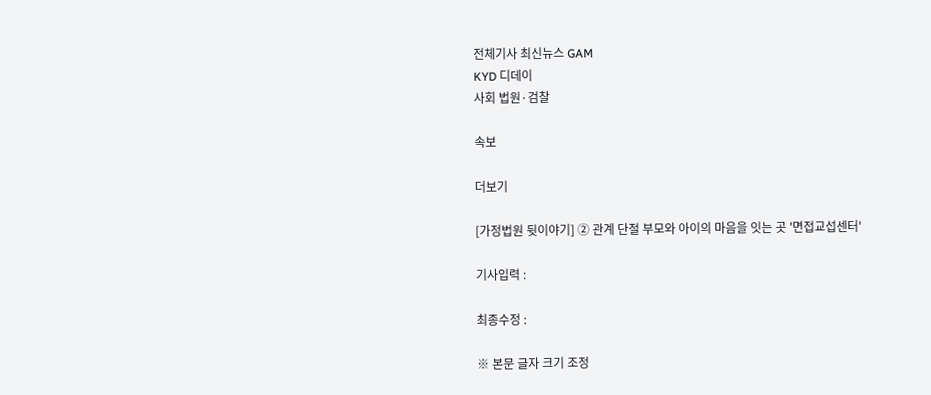전체기사 최신뉴스 GAM
KYD 디데이
사회 법원·검찰

속보

더보기

[가정법원 뒷이야기] ② 관계 단절 부모와 아이의 마음을 잇는 곳 '면접교섭센터'

기사입력 :

최종수정 :

※ 본문 글자 크기 조정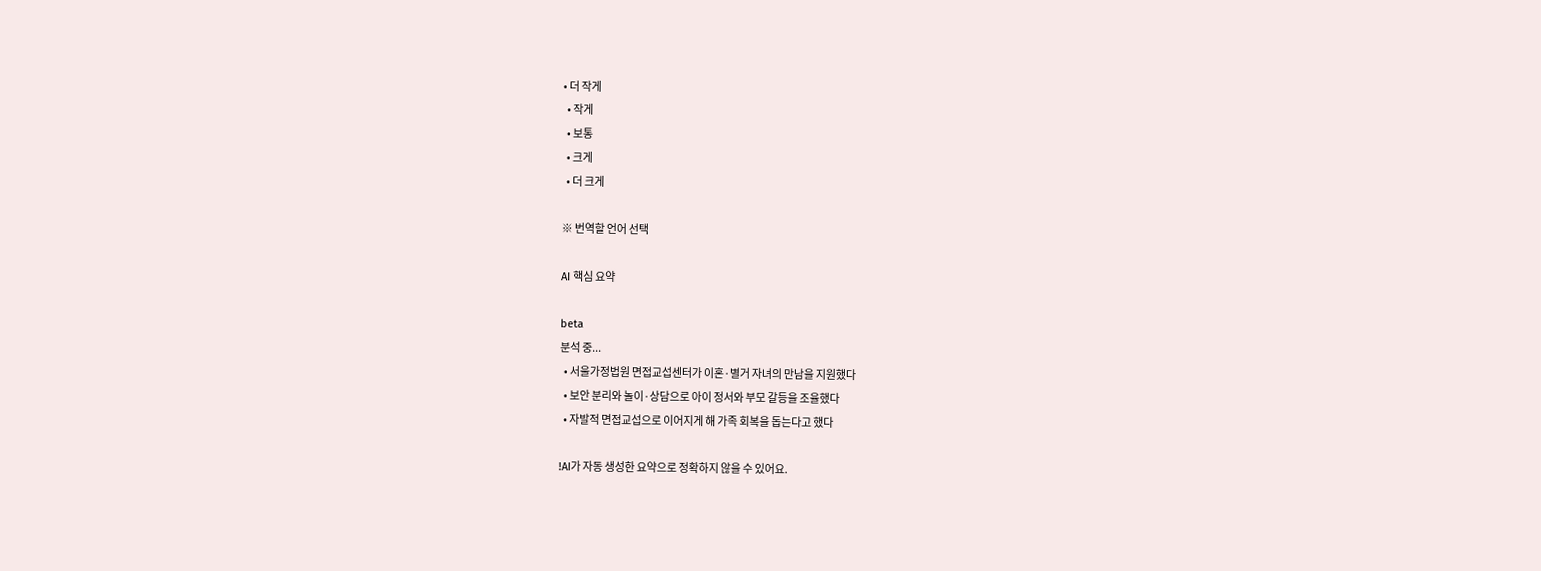• 더 작게
  • 작게
  • 보통
  • 크게
  • 더 크게

※ 번역할 언어 선택

AI 핵심 요약

beta
분석 중...
  • 서울가정법원 면접교섭센터가 이혼·별거 자녀의 만남을 지원했다
  • 보안 분리와 놀이·상담으로 아이 정서와 부모 갈등을 조율했다
  • 자발적 면접교섭으로 이어지게 해 가족 회복을 돕는다고 했다

!AI가 자동 생성한 요약으로 정확하지 않을 수 있어요.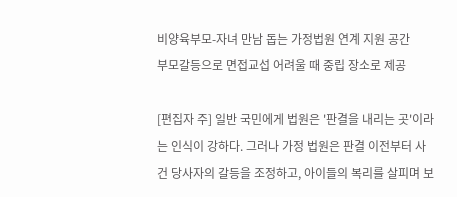비양육부모-자녀 만남 돕는 가정법원 연계 지원 공간
부모갈등으로 면접교섭 어려울 때 중립 장소로 제공

[편집자 주] 일반 국민에게 법원은 '판결을 내리는 곳'이라는 인식이 강하다. 그러나 가정 법원은 판결 이전부터 사건 당사자의 갈등을 조정하고, 아이들의 복리를 살피며 보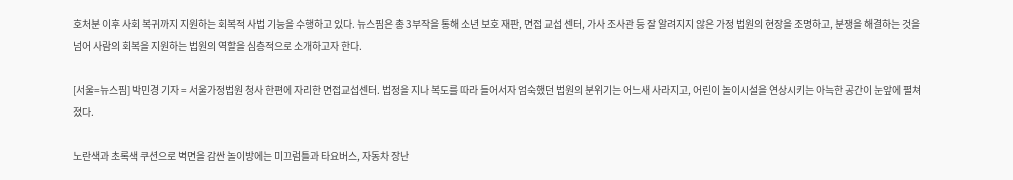호처분 이후 사회 복귀까지 지원하는 회복적 사법 기능을 수행하고 있다. 뉴스핌은 총 3부작을 통해 소년 보호 재판, 면접 교섭 센터, 가사 조사관 등 잘 알려지지 않은 가정 법원의 현장을 조명하고, 분쟁을 해결하는 것을 넘어 사람의 회복을 지원하는 법원의 역할을 심층적으로 소개하고자 한다.

[서울=뉴스핌] 박민경 기자 = 서울가정법원 청사 한편에 자리한 면접교섭센터. 법정을 지나 복도를 따라 들어서자 엄숙했던 법원의 분위기는 어느새 사라지고, 어린이 놀이시설을 연상시키는 아늑한 공간이 눈앞에 펼쳐졌다.

노란색과 초록색 쿠션으로 벽면을 감싼 놀이방에는 미끄럼틀과 타요버스, 자동차 장난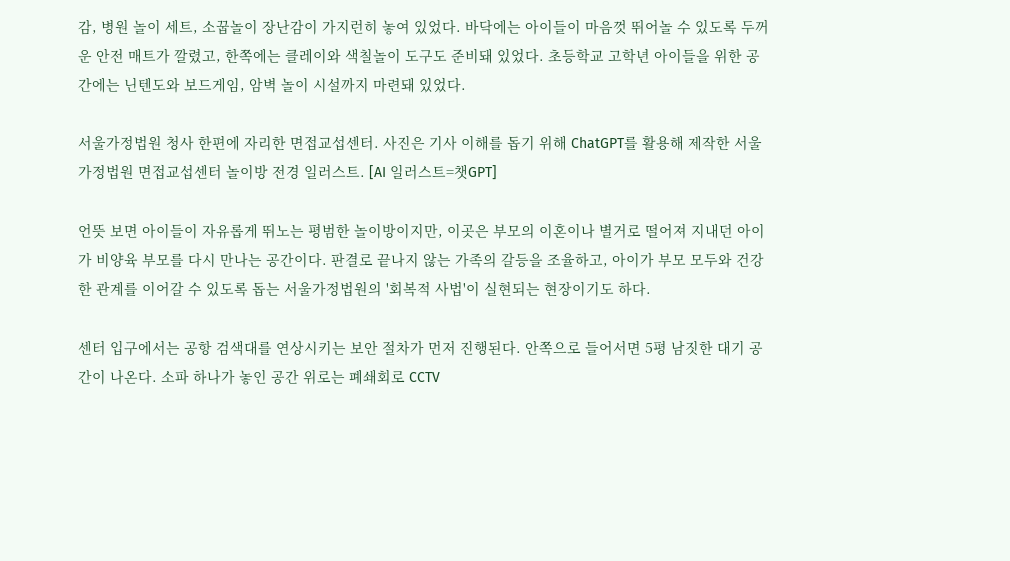감, 병원 놀이 세트, 소꿉놀이 장난감이 가지런히 놓여 있었다. 바닥에는 아이들이 마음껏 뛰어놀 수 있도록 두꺼운 안전 매트가 깔렸고, 한쪽에는 클레이와 색칠놀이 도구도 준비돼 있었다. 초등학교 고학년 아이들을 위한 공간에는 닌텐도와 보드게임, 암벽 놀이 시설까지 마련돼 있었다.

서울가정법원 청사 한편에 자리한 면접교섭센터. 사진은 기사 이해를 돕기 위해 ChatGPT를 활용해 제작한 서울가정법원 면접교섭센터 놀이방 전경 일러스트. [AI 일러스트=챗GPT]

언뜻 보면 아이들이 자유롭게 뛰노는 평범한 놀이방이지만, 이곳은 부모의 이혼이나 별거로 떨어져 지내던 아이가 비양육 부모를 다시 만나는 공간이다. 판결로 끝나지 않는 가족의 갈등을 조율하고, 아이가 부모 모두와 건강한 관계를 이어갈 수 있도록 돕는 서울가정법원의 '회복적 사법'이 실현되는 현장이기도 하다.

센터 입구에서는 공항 검색대를 연상시키는 보안 절차가 먼저 진행된다. 안쪽으로 들어서면 5평 남짓한 대기 공간이 나온다. 소파 하나가 놓인 공간 위로는 폐쇄회로 CCTV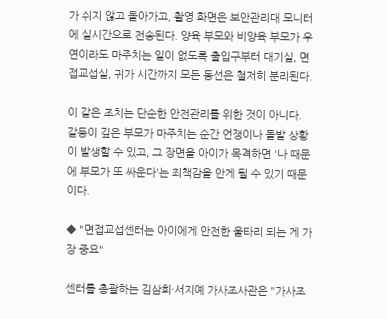가 쉬지 않고 돌아가고, 촬영 화면은 보안관리대 모니터에 실시간으로 전송된다. 양육 부모와 비양육 부모가 우연이라도 마주치는 일이 없도록 출입구부터 대기실, 면접교섭실, 귀가 시간까지 모든 동선은 철저히 분리된다.

이 같은 조치는 단순한 안전관리를 위한 것이 아니다. 갈등이 깊은 부모가 마주치는 순간 언쟁이나 돌발 상황이 발생할 수 있고, 그 장면을 아이가 목격하면 '나 때문에 부모가 또 싸운다'는 죄책감을 안게 될 수 있기 때문이다.

◆ "면접교섭센터는 아이에게 안전한 울타리 되는 게 가장 중요"

센터를 총괄하는 김삼희·서지예 가사조사관은 "가사조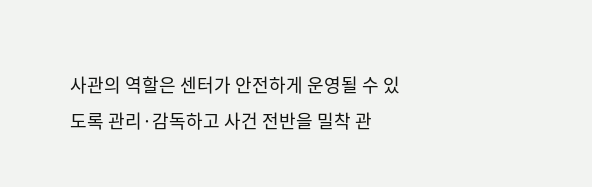사관의 역할은 센터가 안전하게 운영될 수 있도록 관리·감독하고 사건 전반을 밀착 관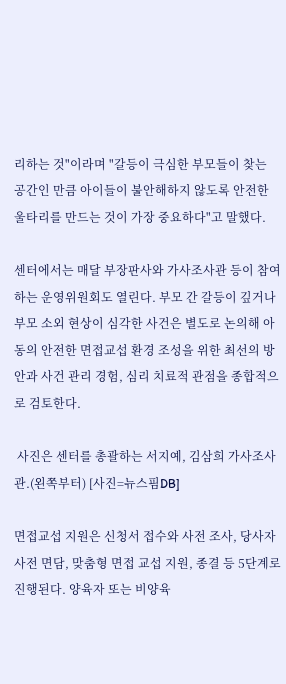리하는 것"이라며 "갈등이 극심한 부모들이 찾는 공간인 만큼 아이들이 불안해하지 않도록 안전한 울타리를 만드는 것이 가장 중요하다"고 말했다.

센터에서는 매달 부장판사와 가사조사관 등이 참여하는 운영위원회도 열린다. 부모 간 갈등이 깊거나 부모 소외 현상이 심각한 사건은 별도로 논의해 아동의 안전한 면접교섭 환경 조성을 위한 최선의 방안과 사건 관리 경험, 심리 치료적 관점을 종합적으로 검토한다.

 사진은 센터를 총괄하는 서지예, 김삼희 가사조사관.(왼쪽부터) [사진=뉴스핌DB]

면접교섭 지원은 신청서 접수와 사전 조사, 당사자 사전 면담, 맞춤형 면접 교섭 지원, 종결 등 5단계로 진행된다. 양육자 또는 비양육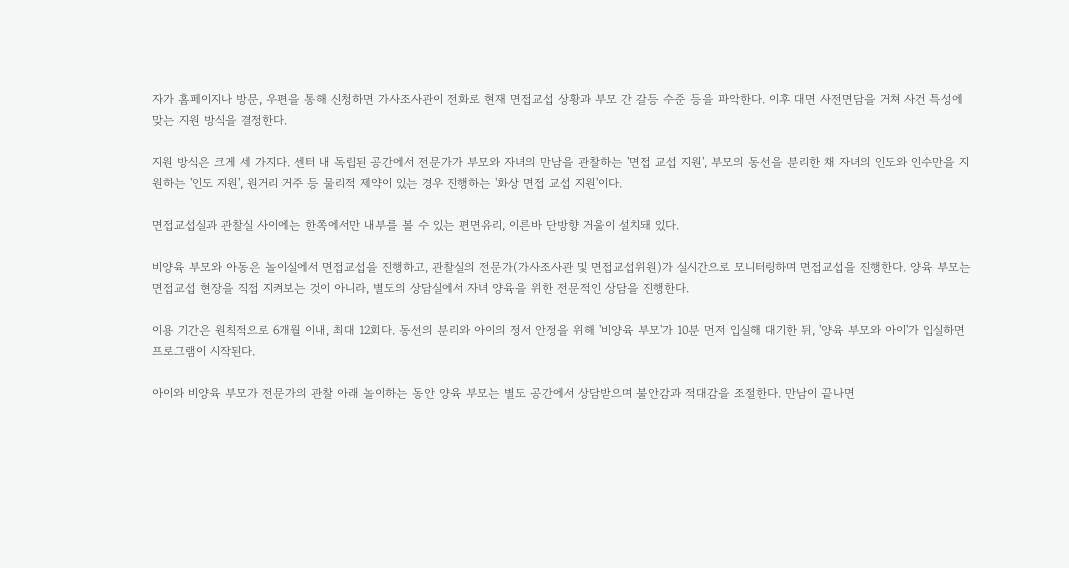자가 홈페이지나 방문, 우편을 통해 신청하면 가사조사관이 전화로 현재 면접교섭 상황과 부모 간 갈등 수준 등을 파악한다. 이후 대면 사전면담을 거쳐 사건 특성에 맞는 지원 방식을 결정한다.

지원 방식은 크게 세 가지다. 센터 내 독립된 공간에서 전문가가 부모와 자녀의 만남을 관찰하는 '면접 교섭 지원', 부모의 동선을 분리한 채 자녀의 인도와 인수만을 지원하는 '인도 지원', 원거리 거주 등 물리적 제약이 있는 경우 진행하는 '화상 면접 교섭 지원'이다.

면접교섭실과 관찰실 사이에는 한쪽에서만 내부를 볼 수 있는 편면유리, 이른바 단방향 거울이 설치돼 있다.

비양육 부모와 아동은 놀이실에서 면접교섭을 진행하고, 관찰실의 전문가(가사조사관 및 면접교섭위원)가 실시간으로 모니터링하며 면접교섭을 진행한다. 양육 부모는 면접교섭 현장을 직접 지켜보는 것이 아니라, 별도의 상담실에서 자녀 양육을 위한 전문적인 상담을 진행한다.

이용 기간은 원칙적으로 6개월 이내, 최대 12회다. 동선의 분리와 아이의 정서 안정을 위해 '비양육 부모'가 10분 먼저 입실해 대기한 뒤, '양육 부모와 아이'가 입실하면 프로그램이 시작된다.

아이와 비양육 부모가 전문가의 관찰 아래 놀이하는 동안 양육 부모는 별도 공간에서 상담받으며 불안감과 적대감을 조절한다. 만남이 끝나면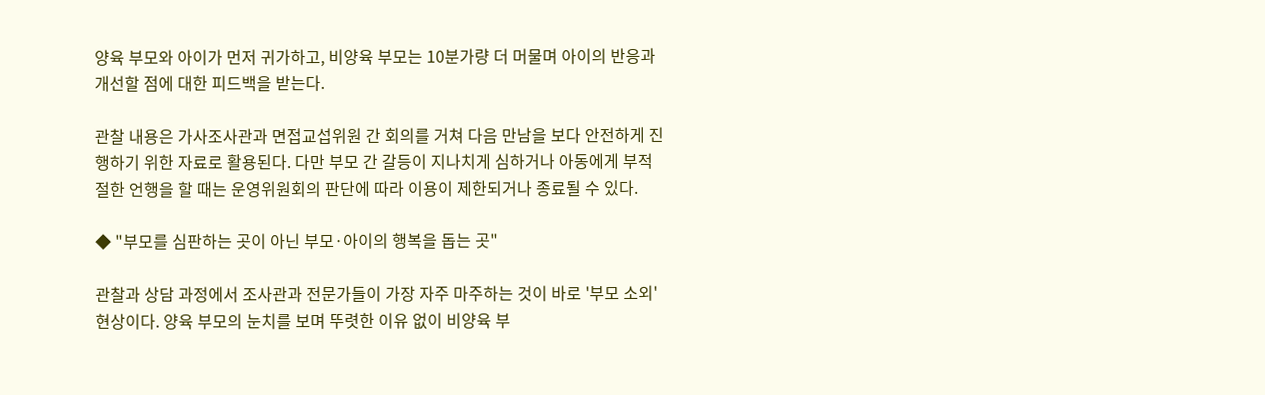양육 부모와 아이가 먼저 귀가하고, 비양육 부모는 10분가량 더 머물며 아이의 반응과 개선할 점에 대한 피드백을 받는다.

관찰 내용은 가사조사관과 면접교섭위원 간 회의를 거쳐 다음 만남을 보다 안전하게 진행하기 위한 자료로 활용된다. 다만 부모 간 갈등이 지나치게 심하거나 아동에게 부적절한 언행을 할 때는 운영위원회의 판단에 따라 이용이 제한되거나 종료될 수 있다.

◆ "부모를 심판하는 곳이 아닌 부모·아이의 행복을 돕는 곳"

관찰과 상담 과정에서 조사관과 전문가들이 가장 자주 마주하는 것이 바로 '부모 소외' 현상이다. 양육 부모의 눈치를 보며 뚜렷한 이유 없이 비양육 부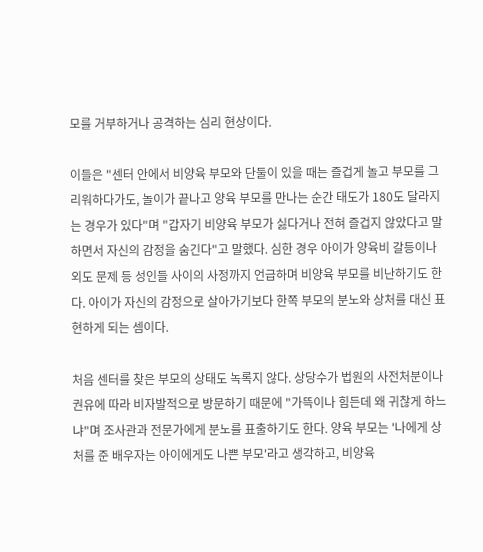모를 거부하거나 공격하는 심리 현상이다.

이들은 "센터 안에서 비양육 부모와 단둘이 있을 때는 즐겁게 놀고 부모를 그리워하다가도, 놀이가 끝나고 양육 부모를 만나는 순간 태도가 180도 달라지는 경우가 있다"며 "갑자기 비양육 부모가 싫다거나 전혀 즐겁지 않았다고 말하면서 자신의 감정을 숨긴다"고 말했다. 심한 경우 아이가 양육비 갈등이나 외도 문제 등 성인들 사이의 사정까지 언급하며 비양육 부모를 비난하기도 한다. 아이가 자신의 감정으로 살아가기보다 한쪽 부모의 분노와 상처를 대신 표현하게 되는 셈이다.

처음 센터를 찾은 부모의 상태도 녹록지 않다. 상당수가 법원의 사전처분이나 권유에 따라 비자발적으로 방문하기 때문에 "가뜩이나 힘든데 왜 귀찮게 하느냐"며 조사관과 전문가에게 분노를 표출하기도 한다. 양육 부모는 '나에게 상처를 준 배우자는 아이에게도 나쁜 부모'라고 생각하고, 비양육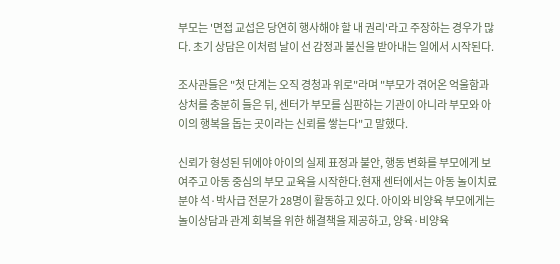부모는 '면접 교섭은 당연히 행사해야 할 내 권리'라고 주장하는 경우가 많다. 초기 상담은 이처럼 날이 선 감정과 불신을 받아내는 일에서 시작된다.

조사관들은 "첫 단계는 오직 경청과 위로"라며 "부모가 겪어온 억울함과 상처를 충분히 들은 뒤, 센터가 부모를 심판하는 기관이 아니라 부모와 아이의 행복을 돕는 곳이라는 신뢰를 쌓는다"고 말했다.

신뢰가 형성된 뒤에야 아이의 실제 표정과 불안, 행동 변화를 부모에게 보여주고 아동 중심의 부모 교육을 시작한다.현재 센터에서는 아동 놀이치료 분야 석·박사급 전문가 28명이 활동하고 있다. 아이와 비양육 부모에게는 놀이상담과 관계 회복을 위한 해결책을 제공하고, 양육·비양육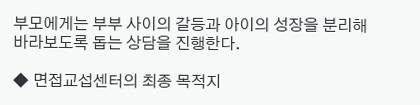부모에게는 부부 사이의 갈등과 아이의 성장을 분리해 바라보도록 돕는 상담을 진행한다.

◆ 면접교섭센터의 최종 목적지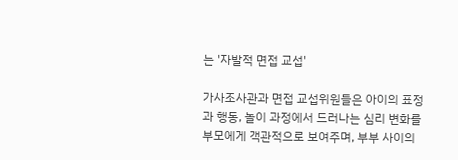는 '자발적 면접 교섭'

가사조사관과 면접 교섭위원들은 아이의 표정과 행동, 놀이 과정에서 드러나는 심리 변화를 부모에게 객관적으로 보여주며, 부부 사이의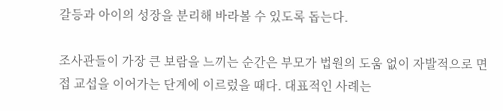갈등과 아이의 성장을 분리해 바라볼 수 있도록 돕는다.

조사관들이 가장 큰 보람을 느끼는 순간은 부모가 법원의 도움 없이 자발적으로 면접 교섭을 이어가는 단계에 이르렀을 때다. 대표적인 사례는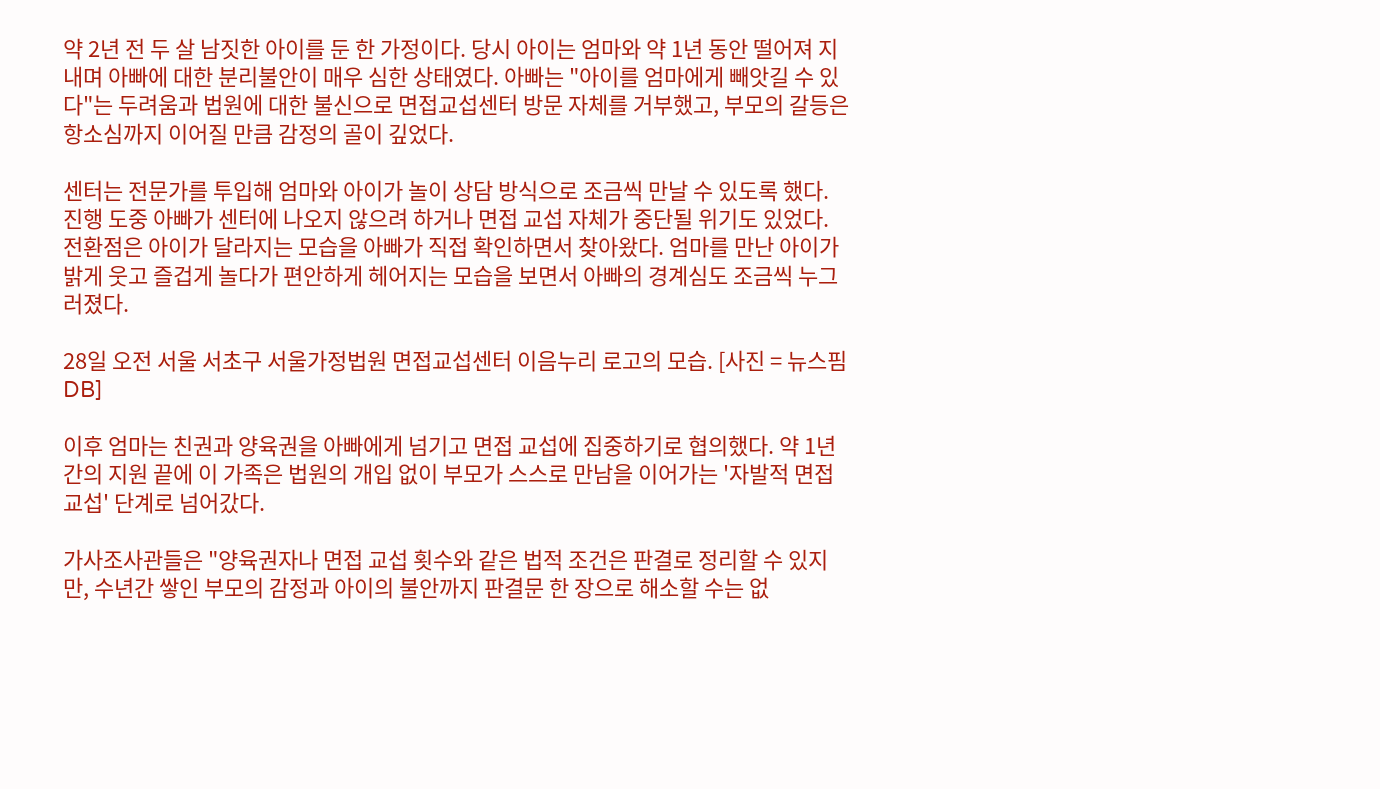약 2년 전 두 살 남짓한 아이를 둔 한 가정이다. 당시 아이는 엄마와 약 1년 동안 떨어져 지내며 아빠에 대한 분리불안이 매우 심한 상태였다. 아빠는 "아이를 엄마에게 빼앗길 수 있다"는 두려움과 법원에 대한 불신으로 면접교섭센터 방문 자체를 거부했고, 부모의 갈등은 항소심까지 이어질 만큼 감정의 골이 깊었다.

센터는 전문가를 투입해 엄마와 아이가 놀이 상담 방식으로 조금씩 만날 수 있도록 했다. 진행 도중 아빠가 센터에 나오지 않으려 하거나 면접 교섭 자체가 중단될 위기도 있었다. 전환점은 아이가 달라지는 모습을 아빠가 직접 확인하면서 찾아왔다. 엄마를 만난 아이가 밝게 웃고 즐겁게 놀다가 편안하게 헤어지는 모습을 보면서 아빠의 경계심도 조금씩 누그러졌다.

28일 오전 서울 서초구 서울가정법원 면접교섭센터 이음누리 로고의 모습. [사진 = 뉴스핌DB]

이후 엄마는 친권과 양육권을 아빠에게 넘기고 면접 교섭에 집중하기로 협의했다. 약 1년간의 지원 끝에 이 가족은 법원의 개입 없이 부모가 스스로 만남을 이어가는 '자발적 면접 교섭' 단계로 넘어갔다.

가사조사관들은 "양육권자나 면접 교섭 횟수와 같은 법적 조건은 판결로 정리할 수 있지만, 수년간 쌓인 부모의 감정과 아이의 불안까지 판결문 한 장으로 해소할 수는 없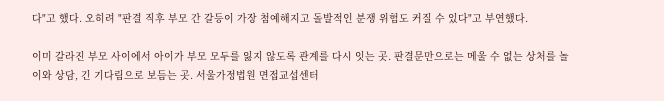다"고 했다. 오히려 "판결 직후 부모 간 갈등이 가장 첨예해지고 돌발적인 분쟁 위험도 커질 수 있다"고 부연했다.

이미 갈라진 부모 사이에서 아이가 부모 모두를 잃지 않도록 관계를 다시 잇는 곳. 판결문만으로는 메울 수 없는 상처를 놀이와 상담, 긴 기다림으로 보듬는 곳. 서울가정법원 면접교섭센터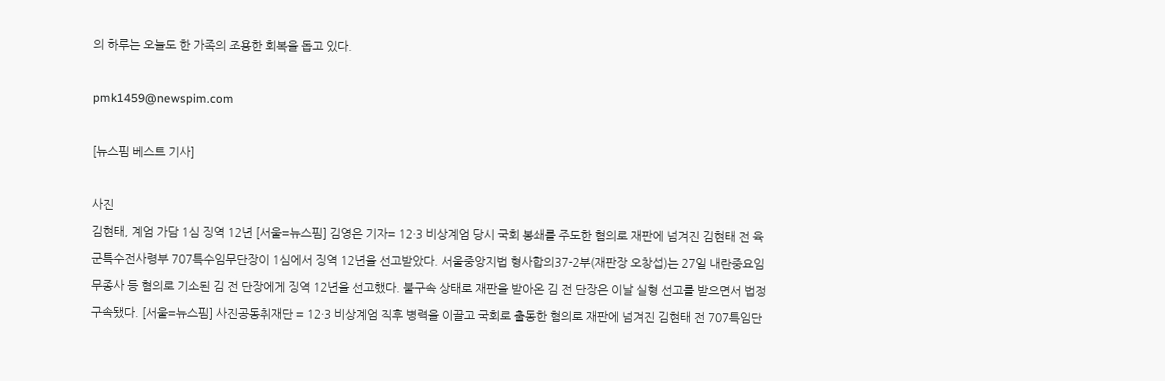의 하루는 오늘도 한 가족의 조용한 회복을 돕고 있다.

pmk1459@newspim.com

[뉴스핌 베스트 기사]

사진
김현태, 계엄 가담 1심 징역 12년 [서울=뉴스핌] 김영은 기자= 12·3 비상계엄 당시 국회 봉쇄를 주도한 혐의로 재판에 넘겨진 김현태 전 육군특수전사령부 707특수임무단장이 1심에서 징역 12년을 선고받았다. 서울중앙지법 형사합의37-2부(재판장 오창섭)는 27일 내란중요임무종사 등 혐의로 기소된 김 전 단장에게 징역 12년을 선고했다. 불구속 상태로 재판을 받아온 김 전 단장은 이날 실형 선고를 받으면서 법정 구속됐다. [서울=뉴스핌] 사진공동취재단 = 12·3 비상계엄 직후 병력을 이끌고 국회로 출동한 혐의로 재판에 넘겨진 김현태 전 707특임단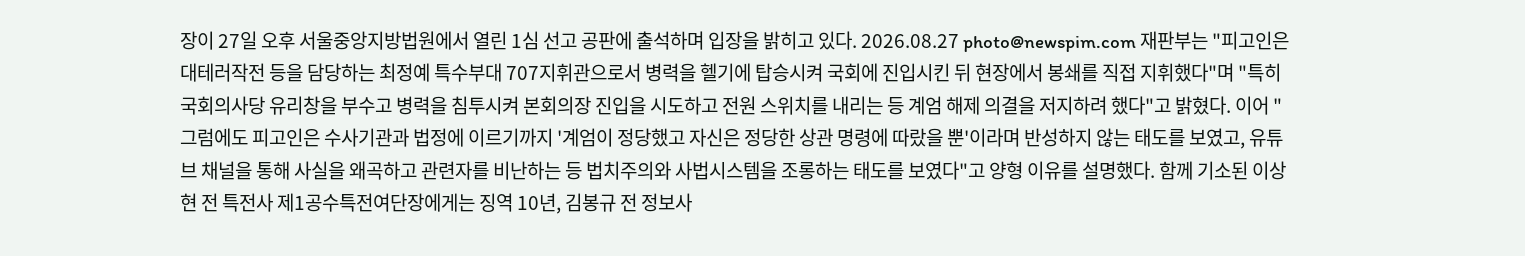장이 27일 오후 서울중앙지방법원에서 열린 1심 선고 공판에 출석하며 입장을 밝히고 있다. 2026.08.27 photo@newspim.com 재판부는 "피고인은 대테러작전 등을 담당하는 최정예 특수부대 707지휘관으로서 병력을 헬기에 탑승시켜 국회에 진입시킨 뒤 현장에서 봉쇄를 직접 지휘했다"며 "특히 국회의사당 유리창을 부수고 병력을 침투시켜 본회의장 진입을 시도하고 전원 스위치를 내리는 등 계엄 해제 의결을 저지하려 했다"고 밝혔다. 이어 "그럼에도 피고인은 수사기관과 법정에 이르기까지 '계엄이 정당했고 자신은 정당한 상관 명령에 따랐을 뿐'이라며 반성하지 않는 태도를 보였고, 유튜브 채널을 통해 사실을 왜곡하고 관련자를 비난하는 등 법치주의와 사법시스템을 조롱하는 태도를 보였다"고 양형 이유를 설명했다. 함께 기소된 이상현 전 특전사 제1공수특전여단장에게는 징역 10년, 김봉규 전 정보사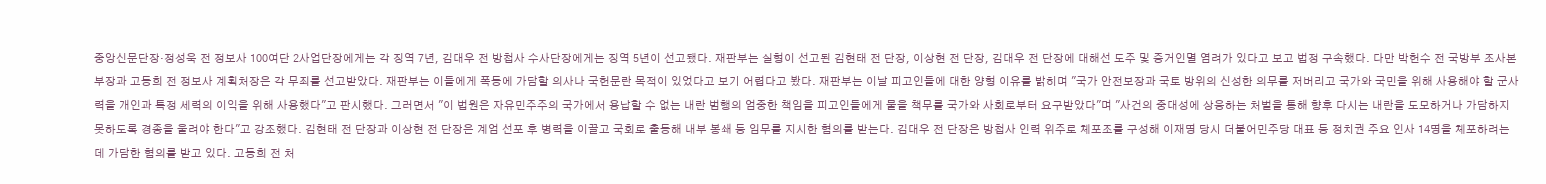중앙신문단장·정성욱 전 정보사 100여단 2사업단장에게는 각 징역 7년, 김대우 전 방첩사 수사단장에게는 징역 5년이 선고됐다. 재판부는 실형이 선고된 김현태 전 단장, 이상현 전 단장, 김대우 전 단장에 대해선 도주 및 증거인멸 염려가 있다고 보고 법정 구속했다. 다만 박헌수 전 국방부 조사본부장과 고동희 전 정보사 계획처장은 각 무죄를 선고받았다. 재판부는 이들에게 폭동에 가담할 의사나 국헌문란 목적이 있었다고 보기 어렵다고 봤다. 재판부는 이날 피고인들에 대한 양형 이유를 밝히며 "국가 안전보장과 국토 방위의 신성한 의무를 저버리고 국가와 국민을 위해 사용해야 할 군사력을 개인과 특정 세력의 이익을 위해 사용했다"고 판시했다. 그러면서 "이 법원은 자유민주주의 국가에서 용납할 수 없는 내란 범행의 엄중한 책임을 피고인들에게 물을 책무를 국가와 사회로부터 요구받았다"며 "사건의 중대성에 상응하는 처벌을 통해 향후 다시는 내란을 도모하거나 가담하지 못하도록 경종을 울려야 한다"고 강조했다. 김현태 전 단장과 이상현 전 단장은 계엄 선포 후 병력을 이끌고 국회로 출동해 내부 봉쇄 등 임무를 지시한 혐의를 받는다. 김대우 전 단장은 방첩사 인력 위주로 체포조를 구성해 이재명 당시 더불어민주당 대표 등 정치권 주요 인사 14명을 체포하려는 데 가담한 혐의를 받고 있다. 고동희 전 처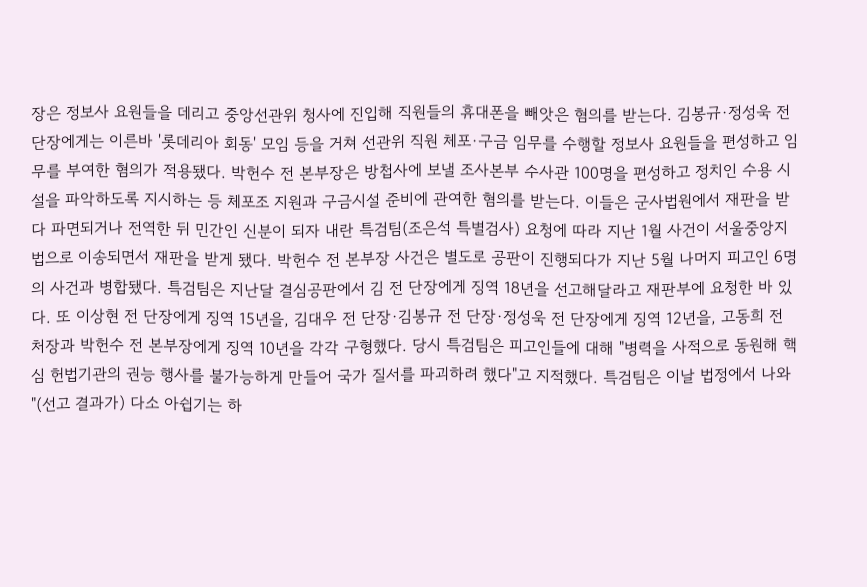장은 정보사 요원들을 데리고 중앙선관위 청사에 진입해 직원들의 휴대폰을 빼앗은 혐의를 받는다. 김봉규·정성욱 전 단장에게는 이른바 '롯데리아 회동' 모임 등을 거쳐 선관위 직원 체포·구금 임무를 수행할 정보사 요원들을 편성하고 임무를 부여한 혐의가 적용됐다. 박헌수 전 본부장은 방첩사에 보낼 조사본부 수사관 100명을 편성하고 정치인 수용 시설을 파악하도록 지시하는 등 체포조 지원과 구금시설 준비에 관여한 혐의를 받는다. 이들은 군사법원에서 재판을 받다 파면되거나 전역한 뒤 민간인 신분이 되자 내란 특검팀(조은석 특별검사) 요청에 따라 지난 1월 사건이 서울중앙지법으로 이송되면서 재판을 받게 됐다. 박헌수 전 본부장 사건은 별도로 공판이 진행되다가 지난 5월 나머지 피고인 6명의 사건과 병합됐다. 특검팀은 지난달 결심공판에서 김 전 단장에게 징역 18년을 선고해달라고 재판부에 요청한 바 있다. 또 이상현 전 단장에게 징역 15년을, 김대우 전 단장·김봉규 전 단장·정성욱 전 단장에게 징역 12년을, 고동희 전 처장과 박헌수 전 본부장에게 징역 10년을 각각 구형했다. 당시 특검팀은 피고인들에 대해 "병력을 사적으로 동원해 핵심 헌법기관의 권능 행사를 불가능하게 만들어 국가 질서를 파괴하려 했다"고 지적했다. 특검팀은 이날 법정에서 나와 "(선고 결과가) 다소 아쉽기는 하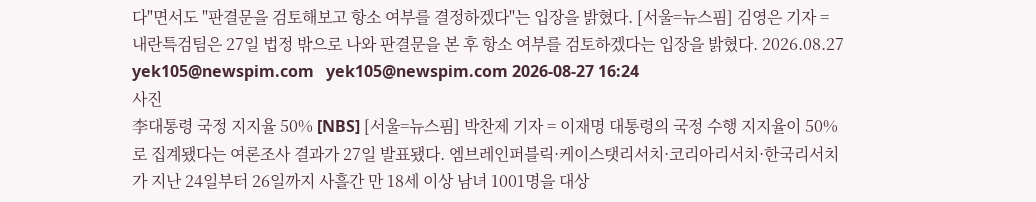다"면서도 "판결문을 검토해보고 항소 여부를 결정하겠다"는 입장을 밝혔다. [서울=뉴스핌] 김영은 기자 = 내란특검팀은 27일 법정 밖으로 나와 판결문을 본 후 항소 여부를 검토하겠다는 입장을 밝혔다. 2026.08.27 yek105@newspim.com   yek105@newspim.com 2026-08-27 16:24
사진
李대통령 국정 지지율 50% [NBS] [서울=뉴스핌] 박찬제 기자 = 이재명 대통령의 국정 수행 지지율이 50%로 집계됐다는 여론조사 결과가 27일 발표됐다. 엠브레인퍼블릭·케이스탯리서치·코리아리서치·한국리서치가 지난 24일부터 26일까지 사흘간 만 18세 이상 남녀 1001명을 대상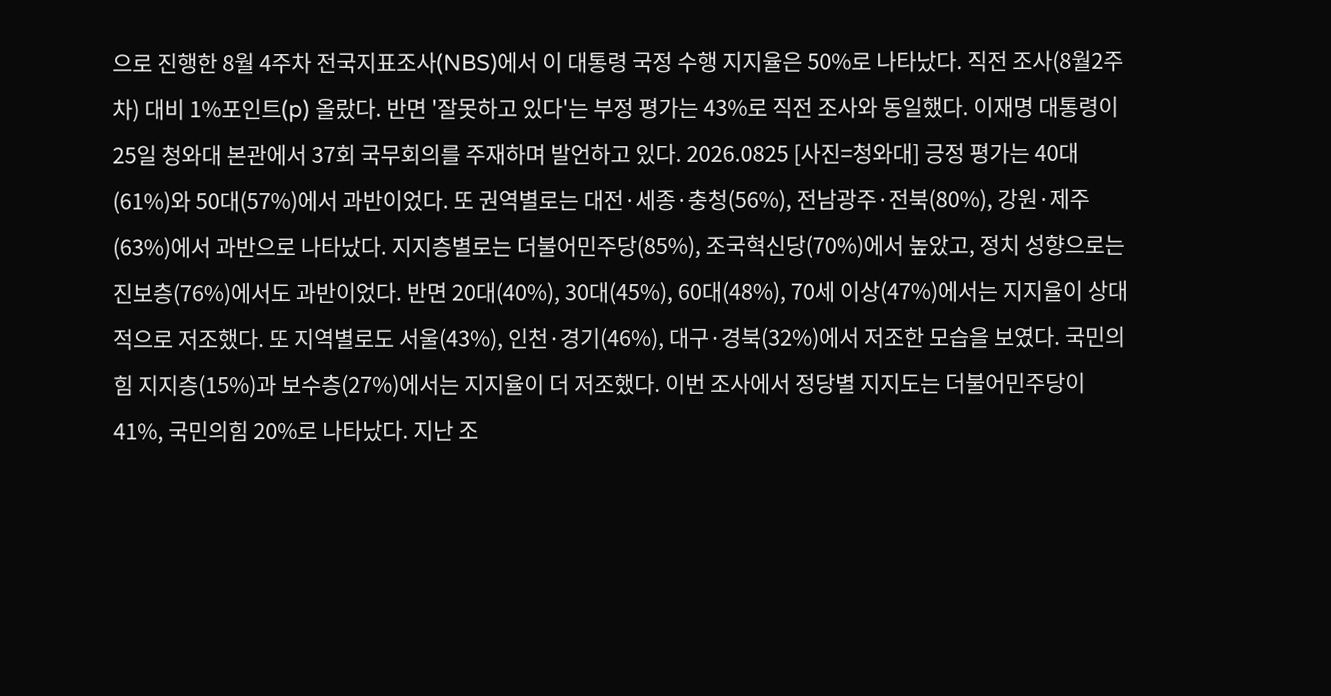으로 진행한 8월 4주차 전국지표조사(NBS)에서 이 대통령 국정 수행 지지율은 50%로 나타났다. 직전 조사(8월2주차) 대비 1%포인트(p) 올랐다. 반면 '잘못하고 있다'는 부정 평가는 43%로 직전 조사와 동일했다. 이재명 대통령이 25일 청와대 본관에서 37회 국무회의를 주재하며 발언하고 있다. 2026.0825 [사진=청와대] 긍정 평가는 40대(61%)와 50대(57%)에서 과반이었다. 또 권역별로는 대전·세종·충청(56%), 전남광주·전북(80%), 강원·제주(63%)에서 과반으로 나타났다. 지지층별로는 더불어민주당(85%), 조국혁신당(70%)에서 높았고, 정치 성향으로는 진보층(76%)에서도 과반이었다. 반면 20대(40%), 30대(45%), 60대(48%), 70세 이상(47%)에서는 지지율이 상대적으로 저조했다. 또 지역별로도 서울(43%), 인천·경기(46%), 대구·경북(32%)에서 저조한 모습을 보였다. 국민의힘 지지층(15%)과 보수층(27%)에서는 지지율이 더 저조했다. 이번 조사에서 정당별 지지도는 더불어민주당이 41%, 국민의힘 20%로 나타났다. 지난 조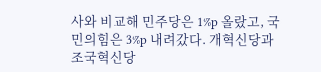사와 비교해 민주당은 1%p 올랐고, 국민의힘은 3%p 내려갔다. 개혁신당과 조국혁신당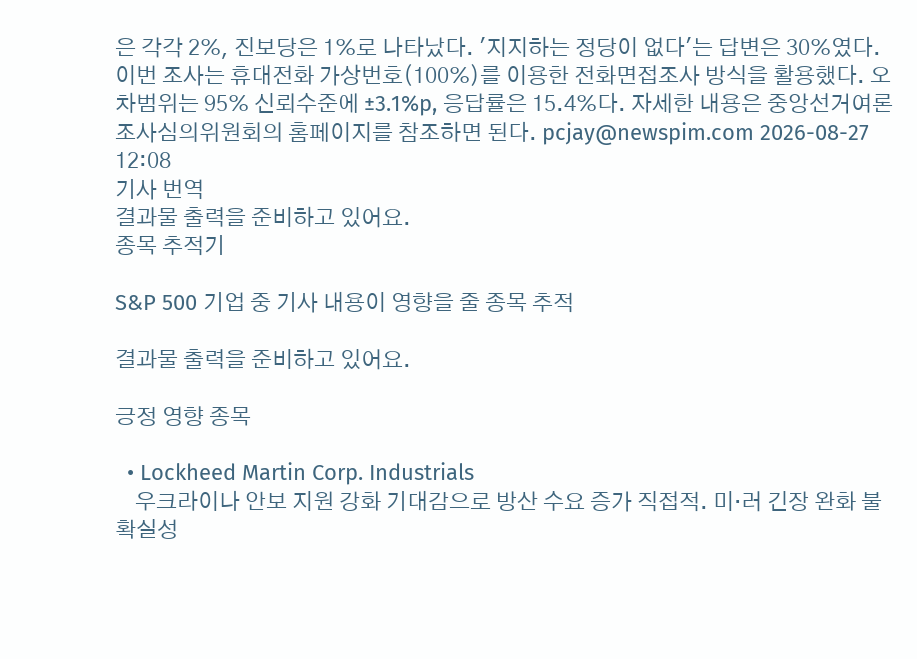은 각각 2%, 진보당은 1%로 나타났다. '지지하는 정당이 없다'는 답변은 30%였다. 이번 조사는 휴대전화 가상번호(100%)를 이용한 전화면접조사 방식을 활용했다. 오차범위는 95% 신뢰수준에 ±3.1%p, 응답률은 15.4%다. 자세한 내용은 중앙선거여론조사심의위원회의 홈페이지를 참조하면 된다. pcjay@newspim.com 2026-08-27 12:08
기사 번역
결과물 출력을 준비하고 있어요.
종목 추적기

S&P 500 기업 중 기사 내용이 영향을 줄 종목 추적

결과물 출력을 준비하고 있어요.

긍정 영향 종목

  • Lockheed Martin Corp. Industrials
    우크라이나 안보 지원 강화 기대감으로 방산 수요 증가 직접적. 미·러 긴장 완화 불확실성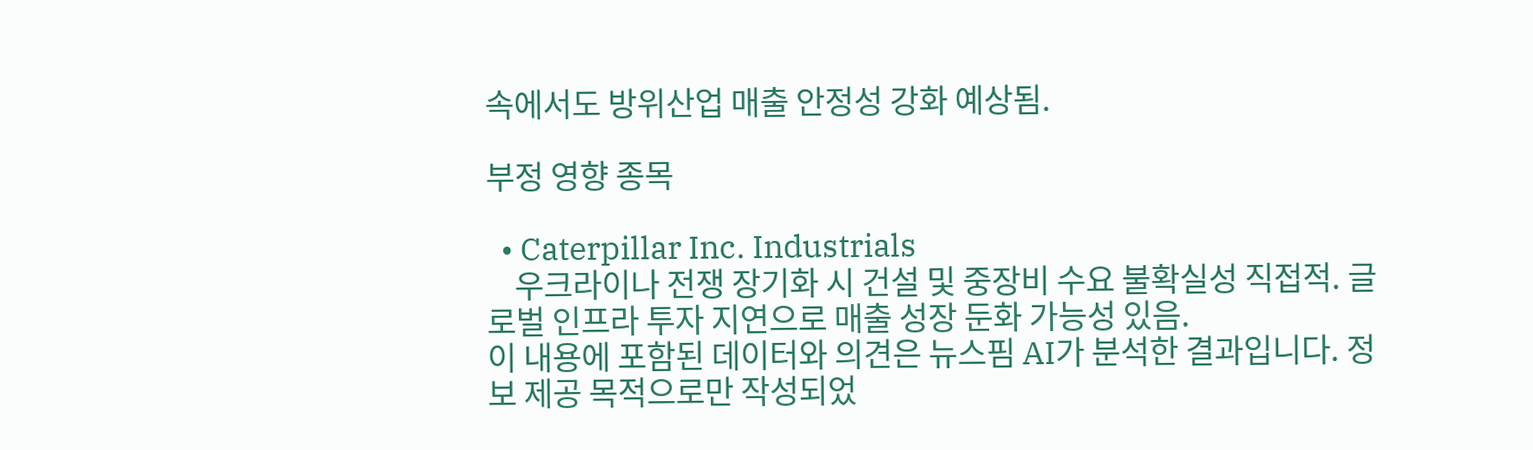속에서도 방위산업 매출 안정성 강화 예상됨.

부정 영향 종목

  • Caterpillar Inc. Industrials
    우크라이나 전쟁 장기화 시 건설 및 중장비 수요 불확실성 직접적. 글로벌 인프라 투자 지연으로 매출 성장 둔화 가능성 있음.
이 내용에 포함된 데이터와 의견은 뉴스핌 AI가 분석한 결과입니다. 정보 제공 목적으로만 작성되었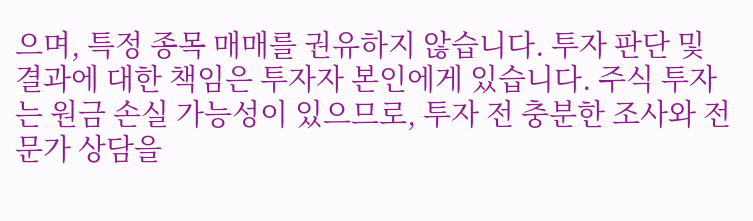으며, 특정 종목 매매를 권유하지 않습니다. 투자 판단 및 결과에 대한 책임은 투자자 본인에게 있습니다. 주식 투자는 원금 손실 가능성이 있으므로, 투자 전 충분한 조사와 전문가 상담을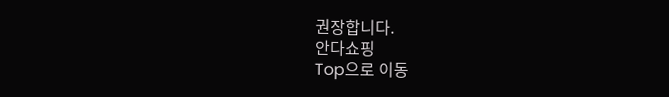권장합니다.
안다쇼핑
Top으로 이동